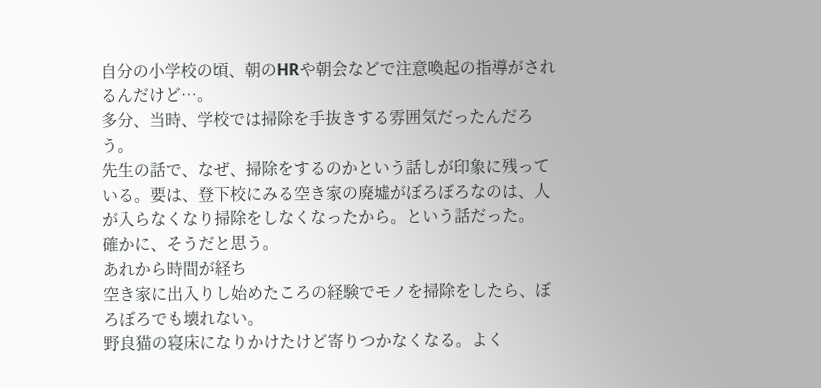自分の小学校の頃、朝のHRや朝会などで注意喚起の指導がされるんだけど…。
多分、当時、学校では掃除を手抜きする雰囲気だったんだろう。
先生の話で、なぜ、掃除をするのかという話しが印象に残っている。要は、登下校にみる空き家の廃墟がぼろぼろなのは、人が入らなくなり掃除をしなくなったから。という話だった。
確かに、そうだと思う。
あれから時間が経ち
空き家に出入りし始めたころの経験でモノを掃除をしたら、ぼろぼろでも壊れない。
野良猫の寝床になりかけたけど寄りつかなくなる。よく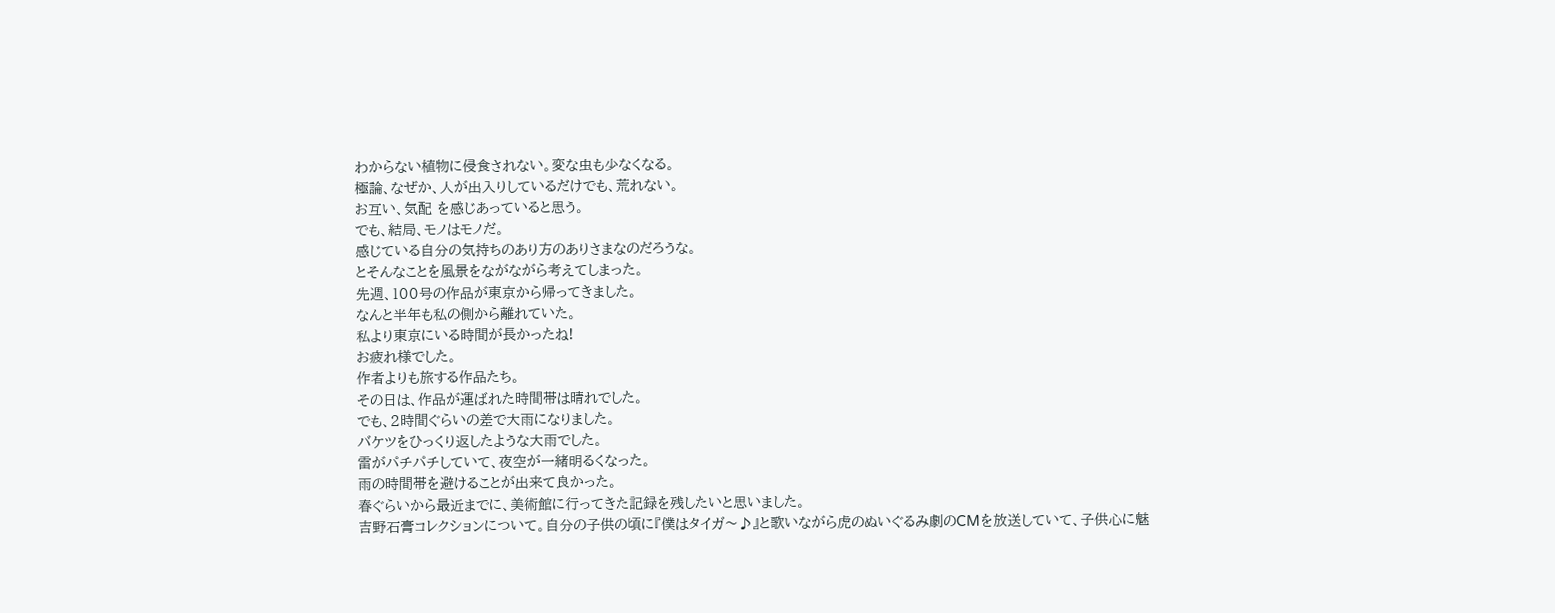わからない植物に侵食されない。変な虫も少なくなる。
極論、なぜか、人が出入りしているだけでも、荒れない。
お互い、気配 を感じあっていると思う。
でも、結局、モノはモノだ。
感じている自分の気持ちのあり方のありさまなのだろうな。
とそんなことを風景をながながら考えてしまった。
先週、100号の作品が東京から帰ってきました。
なんと半年も私の側から離れていた。
私より東京にいる時間が長かったね!
お疲れ様でした。
作者よりも旅する作品たち。
その日は、作品が運ばれた時間帯は晴れでした。
でも、2時間ぐらいの差で大雨になりました。
バケツをひっくり返したような大雨でした。
雷がパチパチしていて、夜空が一緒明るくなった。
雨の時間帯を避けることが出来て良かった。
春ぐらいから最近までに、美術館に行ってきた記録を残したいと思いました。
吉野石膏コレクションについて。自分の子供の頃に『僕はタイガ〜♪』と歌いながら虎のぬいぐるみ劇のCMを放送していて、子供心に魅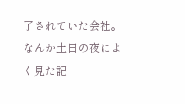了されていた会社。なんか土日の夜によく見た記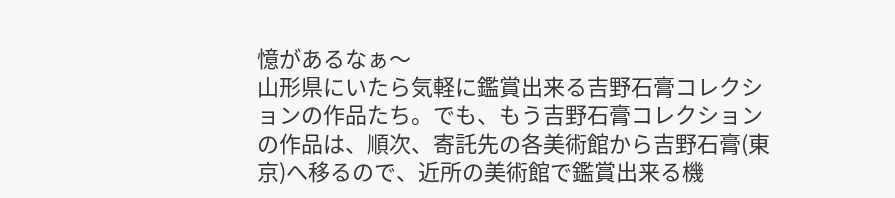憶があるなぁ〜
山形県にいたら気軽に鑑賞出来る吉野石膏コレクションの作品たち。でも、もう吉野石膏コレクションの作品は、順次、寄託先の各美術館から吉野石膏(東京)へ移るので、近所の美術館で鑑賞出来る機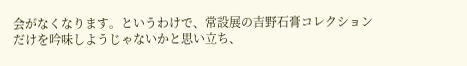会がなくなります。というわけで、常設展の吉野石膏コレクションだけを吟味しようじゃないかと思い立ち、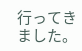行ってきました。